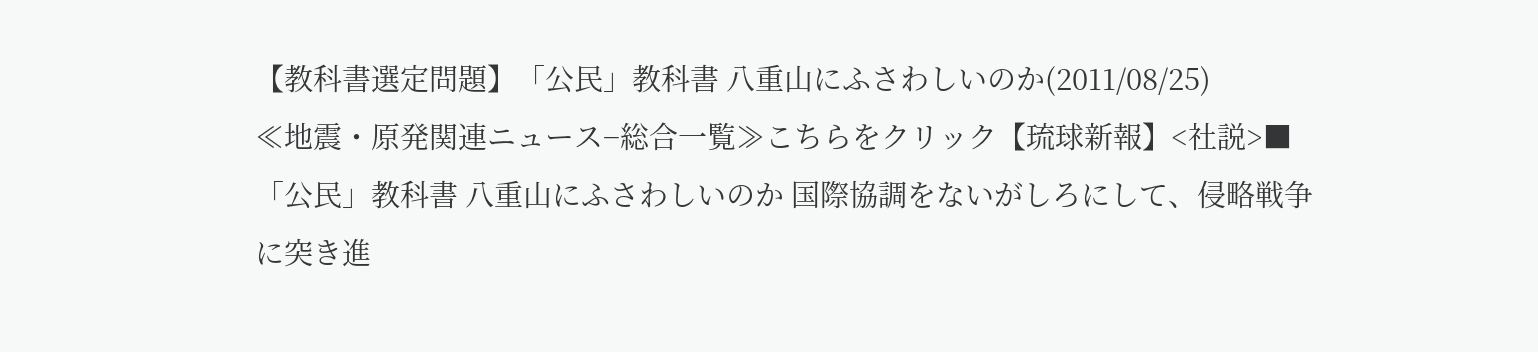【教科書選定問題】「公民」教科書 八重山にふさわしいのか(2011/08/25)
≪地震・原発関連ニュース−総合一覧≫こちらをクリック【琉球新報】<社説>■「公民」教科書 八重山にふさわしいのか 国際協調をないがしろにして、侵略戦争に突き進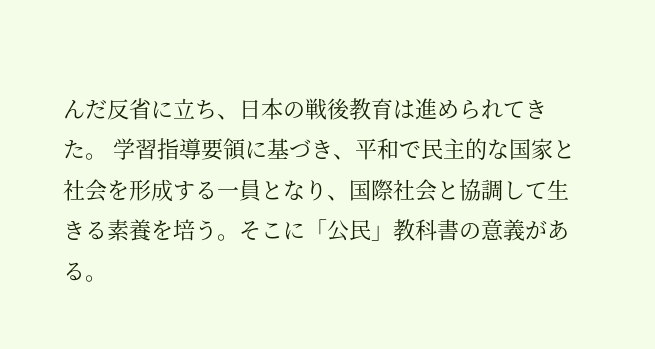んだ反省に立ち、日本の戦後教育は進められてきた。 学習指導要領に基づき、平和で民主的な国家と社会を形成する一員となり、国際社会と協調して生きる素養を培う。そこに「公民」教科書の意義がある。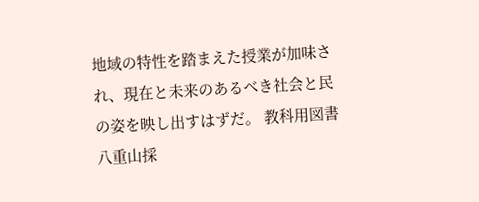地域の特性を踏まえた授業が加味され、現在と未来のあるべき社会と民の姿を映し出すはずだ。 教科用図書八重山採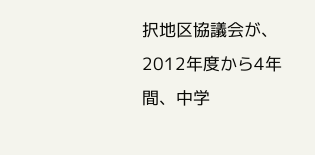択地区協議会が、2012年度から4年間、中学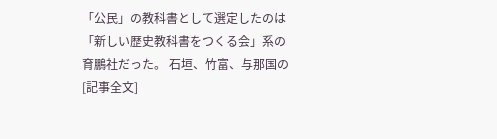「公民」の教科書として選定したのは「新しい歴史教科書をつくる会」系の育鵬社だった。 石垣、竹富、与那国の[記事全文]